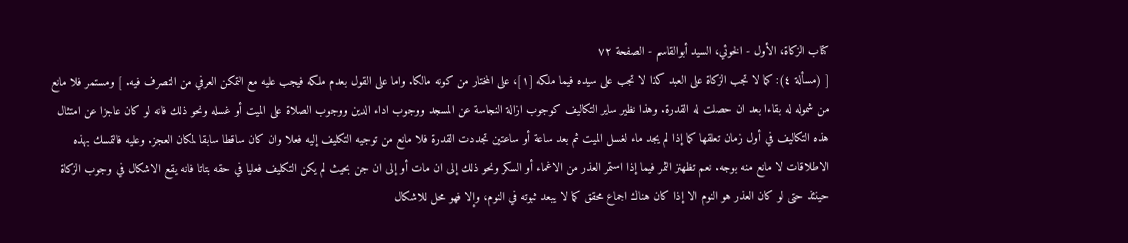كتاب الزكاة، الأول - الخوئي، السيد أبوالقاسم - الصفحة ٧٢
[ (مسألة ٤): كما لا تجب الزكاة على العبد كذا لا تجب على سيده فيما ملكه [١]، على المختار من كونه مالكا. واما على القول بعدم ملكه فيجب عليه مع التمكن العرفي من التصرف فيه. ] ومستمر فلا مانع من شموله له بقاءا بعد ان حصلت له القدرة. وهذا نظير ساير التكاليف كوجوب ازالة النجاسة عن المسجد ووجوب اداء الدين ووجوب الصلاة على الميت أو غسله ونحو ذلك فانه لو كان عاجزا عن امتثال هذه التكاليف في أول زمان تعلقها كما إذا لم يجد ماء لغسل الميت ثم بعد ساعة أو ساعتين تجددت القدرة فلا مانع من توجيه التكليف إليه فعلا وان كان ساقطا سابقا لمكان العجز. وعليه فالتمسك بهذه الاطلاقات لا مانع منه بوجه. نعم تظهنز الثمر فيما إذا استمر العذر من الاغماء أو السكر ونحو ذلك إلى ان مات أو إلى ان جن بحيث لم يكن التكليف فعليا في حقه بتاتا فانه يقع الاشكال في وجوب الزكاة حينئذ حتى لو كان العذر هو النوم الا إذا كان هناك اجماع محقق كما لا يبعد ثبوته في النوم، وإلا فهو محل للاشكال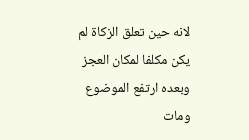لانه حين تعلق الزكاة لم يكن مكلفا لمكان العجز وبعده ارتفع الموضوع ومات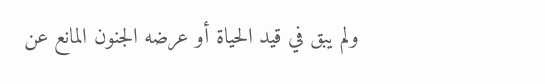ولم يبق في قيد الحياة أو عرضه الجنون المانع عن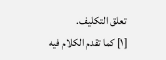تعلق التكليف.
[١] كما تقدم الكلام فيه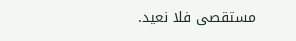مستقصى فلا نعيد.